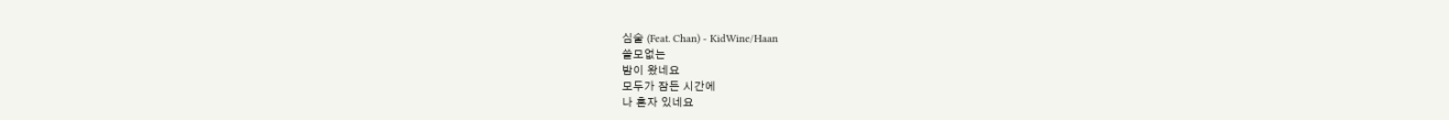심술 (Feat. Chan) - KidWine/Haan
쓸모없는
밤이 왔네요
모두가 잠든 시간에
나 혼자 있네요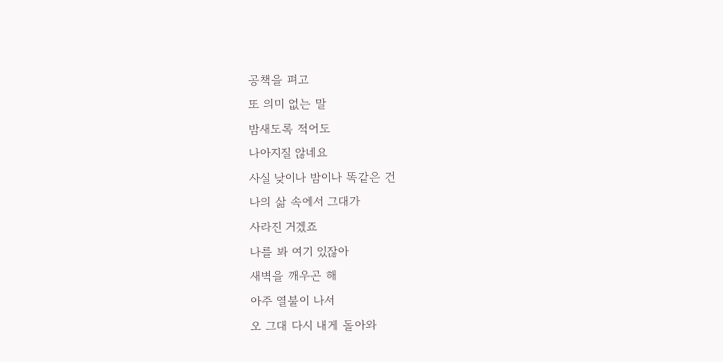공책을 펴고
또 의미 없는 말
밤새도록 적어도
나아지질 않네요
사실 낮이나 밤이나 똑같은 건
나의 삶 속에서 그대가
사라진 거겠죠
나를 봐 여기 있잖아
새벽을 깨우곤 해
아주 열불이 나서
오 그대 다시 내게 돌아와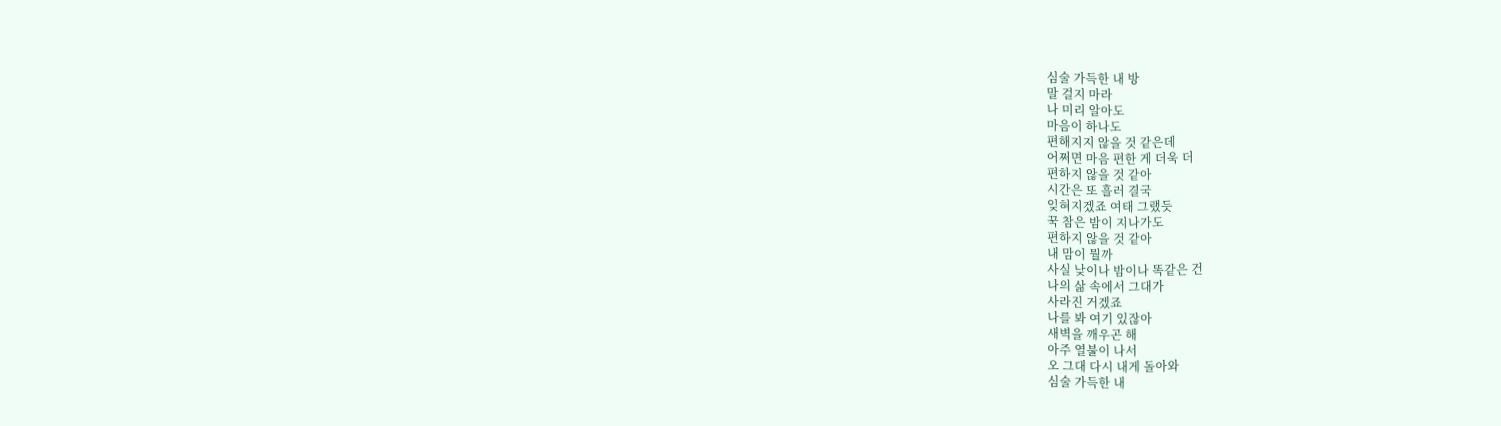심술 가득한 내 방
말 걸지 마라
나 미리 알아도
마음이 하나도
편해지지 않을 것 같은데
어쩌면 마음 편한 게 더욱 더
편하지 않을 것 같아
시간은 또 흘러 결국
잊혀지겠죠 여태 그랬듯
꾹 참은 밤이 지나가도
편하지 않을 것 같아
내 맘이 뭘까
사실 낮이나 밤이나 똑같은 건
나의 삶 속에서 그대가
사라진 거겠죠
나를 봐 여기 있잖아
새벽을 깨우곤 해
아주 열불이 나서
오 그대 다시 내게 돌아와
심술 가득한 내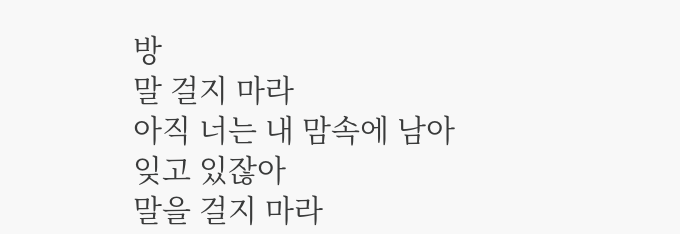방
말 걸지 마라
아직 너는 내 맘속에 남아
잊고 있잖아
말을 걸지 마라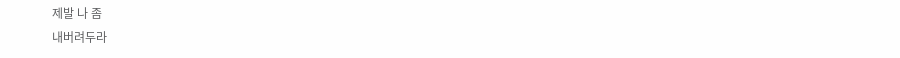제발 나 좀
내버려두라